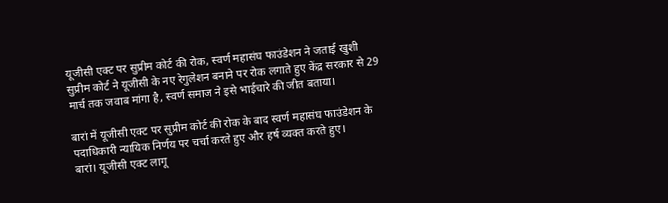यूजीसी एक्ट पर सुप्रीम कोर्ट की रोक, स्वर्ण महासंघ फाउंडेशन ने जताई खुशी
सुप्रीम कोर्ट ने यूजीसी के नए रेगुलेशन बनाने पर रोक लगाते हुए केंद्र सरकार से 29 मार्च तक जवाब मांगा है, स्वर्ण समाज ने इसे भाईचारे की जीत बताया।

बारां में यूजीसी एक्ट पर सुप्रीम कोर्ट की रोक के बाद स्वर्ण महासंघ फाउंडेशन के पदाधिकारी न्यायिक निर्णय पर चर्चा करते हुए और हर्ष व्यक्त करते हुए।
बारां। यूजीसी एक्ट लागू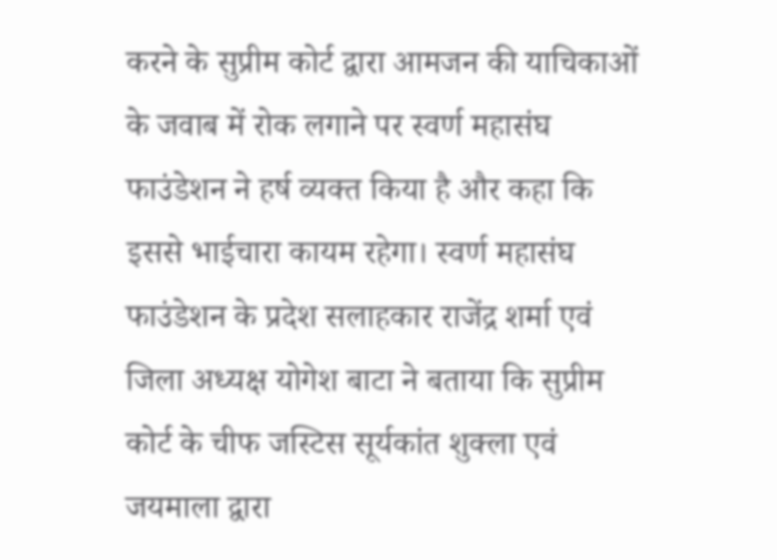करने के सुप्रीम कोर्ट द्वारा आमजन की याचिकाओं के जवाब में रोक लगाने पर स्वर्ण महासंघ फाउंडेशन ने हर्ष व्यक्त किया है और कहा कि इससे भाईचारा कायम रहेगा। स्वर्ण महासंघ फाउंडेशन के प्रदेश सलाहकार राजेंद्र शर्मा एवं जिला अध्यक्ष योगेश बाटा ने बताया कि सुप्रीम कोर्ट के चीफ जस्टिस सूर्यकांत शुक्ला एवं जयमाला द्वारा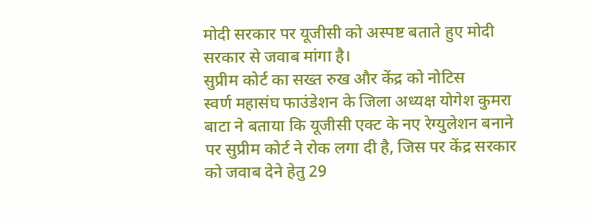मोदी सरकार पर यूजीसी को अस्पष्ट बताते हुए मोदी सरकार से जवाब मांगा है।
सुप्रीम कोर्ट का सख्त रुख और केंद्र को नोटिस
स्वर्ण महासंघ फाउंडेशन के जिला अध्यक्ष योगेश कुमरा बाटा ने बताया कि यूजीसी एक्ट के नए रेग्युलेशन बनाने पर सुप्रीम कोर्ट ने रोक लगा दी है, जिस पर केंद्र सरकार को जवाब देने हेतु 29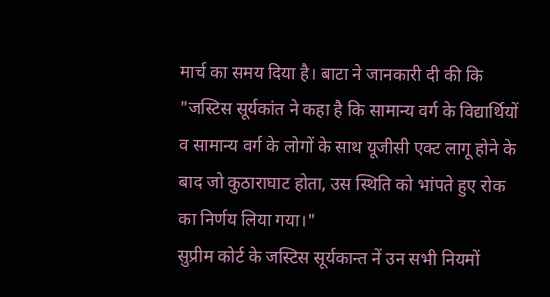मार्च का समय दिया है। बाटा ने जानकारी दी की कि "जस्टिस सूर्यकांत ने कहा है कि सामान्य वर्ग के विद्यार्थियों व सामान्य वर्ग के लोगों के साथ यूजीसी एक्ट लागू होने के बाद जो कुठाराघाट होता, उस स्थिति को भांपते हुए रोक का निर्णय लिया गया।"
सुप्रीम कोर्ट के जस्टिस सूर्यकान्त नें उन सभी नियमों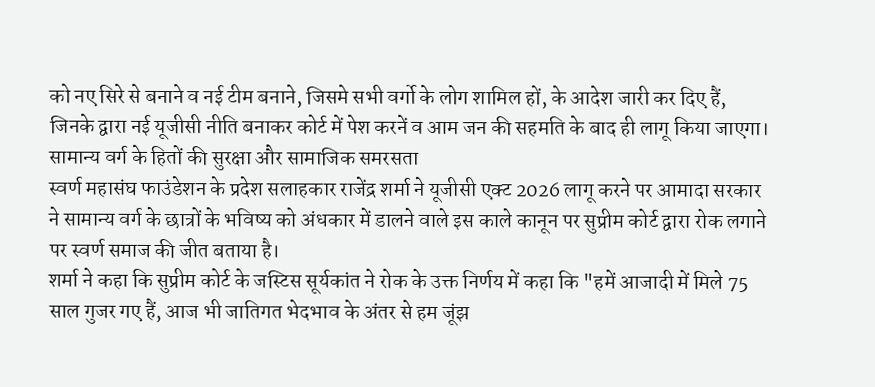को नए सिरे से बनाने व नई टीम बनाने, जिसमे सभी वर्गो के लोग शामिल हों, के आदेश जारी कर दिए हैं, जिनके द्वारा नई यूजीसी नीति बनाकर कोर्ट में पेश करनें व आम जन की सहमति के बाद ही लागू किया जाएगा।
सामान्य वर्ग के हितों की सुरक्षा और सामाजिक समरसता
स्वर्ण महासंघ फाउंडेशन के प्रदेश सलाहकार राजेंद्र शर्मा ने यूजीसी एक्ट 2026 लागू करने पर आमादा सरकार ने सामान्य वर्ग के छात्रों के भविष्य को अंधकार में डालने वाले इस काले कानून पर सुप्रीम कोर्ट द्वारा रोक लगाने पर स्वर्ण समाज की जीत बताया है।
शर्मा ने कहा कि सुप्रीम कोर्ट के जस्टिस सूर्यकांत ने रोक के उक्त निर्णय में कहा कि "हमें आजादी में मिले 75 साल गुजर गए हैं, आज भी जातिगत भेदभाव के अंतर से हम जूंझ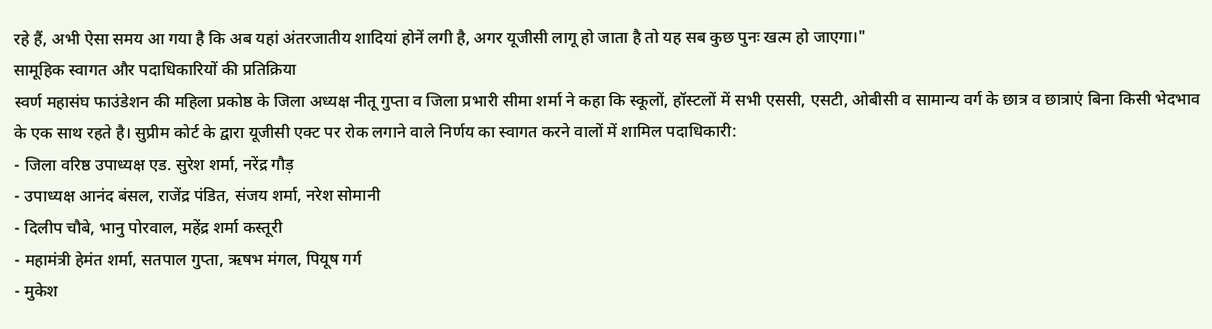रहे हैं, अभी ऐसा समय आ गया है कि अब यहां अंतरजातीय शादियां होनें लगी है, अगर यूजीसी लागू हो जाता है तो यह सब कुछ पुनः खत्म हो जाएगा।"
सामूहिक स्वागत और पदाधिकारियों की प्रतिक्रिया
स्वर्ण महासंघ फाउंडेशन की महिला प्रकोष्ठ के जिला अध्यक्ष नीतू गुप्ता व जिला प्रभारी सीमा शर्मा ने कहा कि स्कूलों, हॉस्टलों में सभी एससी, एसटी, ओबीसी व सामान्य वर्ग के छात्र व छात्राएं बिना किसी भेदभाव के एक साथ रहते है। सुप्रीम कोर्ट के द्वारा यूजीसी एक्ट पर रोक लगाने वाले निर्णय का स्वागत करने वालों में शामिल पदाधिकारी:
- जिला वरिष्ठ उपाध्यक्ष एड. सुरेश शर्मा, नरेंद्र गौड़
- उपाध्यक्ष आनंद बंसल, राजेंद्र पंडित, संजय शर्मा, नरेश सोमानी
- दिलीप चौबे, भानु पोरवाल, महेंद्र शर्मा कस्तूरी
- महामंत्री हेमंत शर्मा, सतपाल गुप्ता, ऋषभ मंगल, पियूष गर्ग
- मुकेश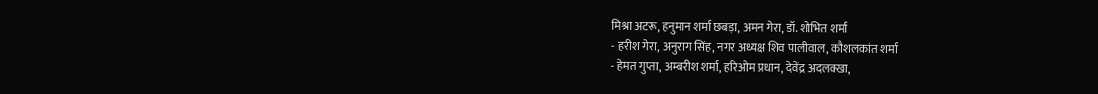मिश्रा अटरू, हनुमान शर्मा छबड़ा, अमन गेरा, डॉ. शोभित शर्मा
- हरीश गेरा, अनुराग सिंह, नगर अध्यक्ष शिव पालीवाल, कौशलकांत शर्मा
- हेमत गुप्ता, अम्बरीश शर्मा, हरिओम प्रधान, देवेंद्र अदलक्खा,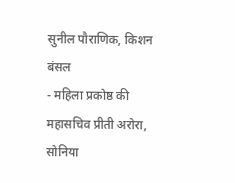सुनील पौराणिक, किशन बंसल
- महिला प्रकोष्ठ की महासचिव प्रीती अरोरा, सोनिया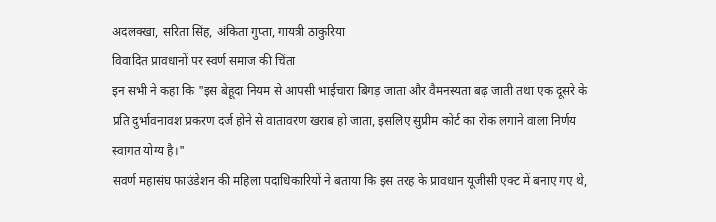अदलक्खा, सरिता सिंह, अंकिता गुप्ता, गायत्री ठाकुरिया
विवादित प्रावधानों पर स्वर्ण समाज की चिंता
इन सभी ने कहा कि "इस बेहूदा नियम से आपसी भाईचारा बिगड़ जाता और वैमनस्यता बढ़ जाती तथा एक दूसरे के प्रति दुर्भावनावश प्रकरण दर्ज होने से वातावरण खराब हो जाता, इसलिए सुप्रीम कोर्ट का रोक लगाने वाला निर्णय स्वागत योग्य है।"
सवर्ण महासंघ फाउंडेशन की महिला पदाधिकारियों ने बताया कि इस तरह के प्रावधान यूजीसी एक्ट में बनाए गए थे,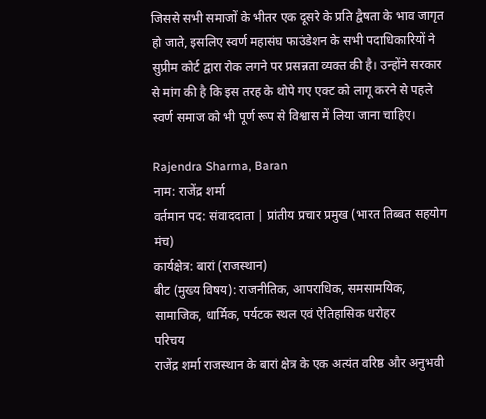जिससे सभी समाजों के भीतर एक दूसरे के प्रति द्वैषता के भाव जागृत हो जाते, इसलिए स्वर्ण महासंघ फाउंडेशन के सभी पदाधिकारियों ने सुप्रीम कोर्ट द्वारा रोक लगने पर प्रसन्नता व्यक्त की है। उन्होंने सरकार से मांग की है कि इस तरह के थोपे गए एक्ट को लागू करने से पहले स्वर्ण समाज को भी पूर्ण रूप से विश्वास में लिया जाना चाहिए।

Rajendra Sharma, Baran
नाम: राजेंद्र शर्मा
वर्तमान पद: संवाददाता | प्रांतीय प्रचार प्रमुख (भारत तिब्बत सहयोग मंच)
कार्यक्षेत्र: बारां (राजस्थान)
बीट (मुख्य विषय): राजनीतिक, आपराधिक, समसामयिक, सामाजिक, धार्मिक, पर्यटक स्थल एवं ऐतिहासिक धरोहर
परिचय
राजेंद्र शर्मा राजस्थान के बारां क्षेत्र के एक अत्यंत वरिष्ठ और अनुभवी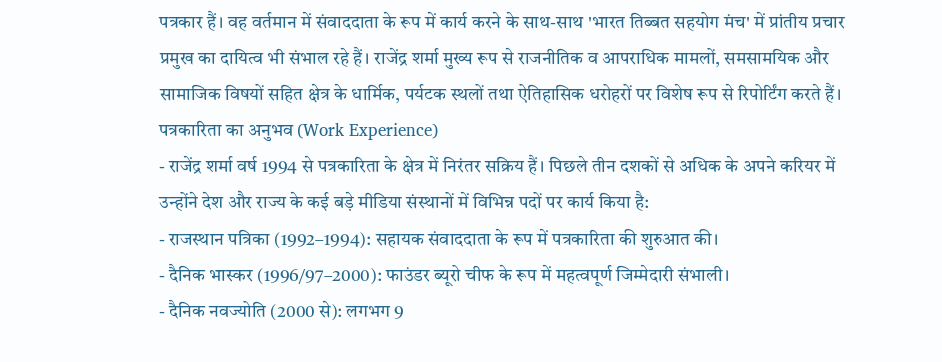पत्रकार हैं। वह वर्तमान में संवाददाता के रूप में कार्य करने के साथ-साथ 'भारत तिब्बत सहयोग मंच' में प्रांतीय प्रचार प्रमुख का दायित्व भी संभाल रहे हैं। राजेंद्र शर्मा मुख्य रूप से राजनीतिक व आपराधिक मामलों, समसामयिक और सामाजिक विषयों सहित क्षेत्र के धार्मिक, पर्यटक स्थलों तथा ऐतिहासिक धरोहरों पर विशेष रूप से रिपोर्टिंग करते हैं।
पत्रकारिता का अनुभव (Work Experience)
- राजेंद्र शर्मा वर्ष 1994 से पत्रकारिता के क्षेत्र में निरंतर सक्रिय हैं। पिछले तीन दशकों से अधिक के अपने करियर में उन्होंने देश और राज्य के कई बड़े मीडिया संस्थानों में विभिन्न पदों पर कार्य किया है:
- राजस्थान पत्रिका (1992–1994): सहायक संवाददाता के रूप में पत्रकारिता की शुरुआत की।
- दैनिक भास्कर (1996/97–2000): फाउंडर ब्यूरो चीफ के रूप में महत्वपूर्ण जिम्मेदारी संभाली।
- दैनिक नवज्योति (2000 से): लगभग 9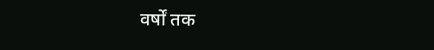वर्षों तक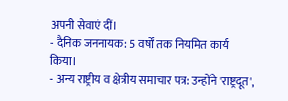अपनी सेवाएं दीं।
- दैनिक जननायक: 5 वर्षों तक नियमित कार्य किया।
- अन्य राष्ट्रीय व क्षेत्रीय समाचार पत्र: उन्होंने 'राष्ट्रदूत',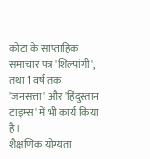कोटा के साप्ताहिक समाचार पत्र 'शिल्पांगी', तथा 1 वर्ष तक 'जनसत्ता' और 'हिंदुस्तान टाइम्स' में भी कार्य किया है।
शैक्षणिक योग्यता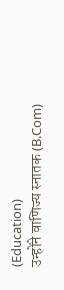(Education)
उन्होंने वाणिज्य स्नातक (B.Com)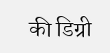की डिग्री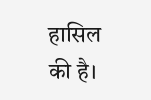हासिल की है।